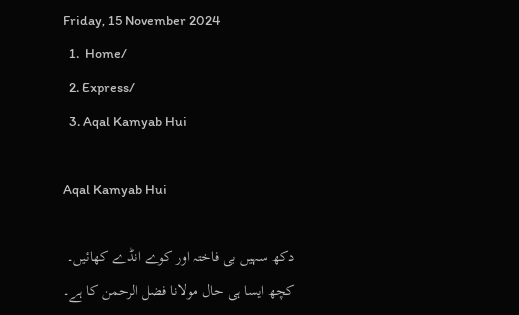Friday, 15 November 2024
  1.  Home/
  2. Express/
  3. Aqal Kamyab Hui

Aqal Kamyab Hui

دکھ سہیں بی فاختہ اور کوے انڈے کھائیں۔ کچھ ایسا ہی حال مولانا فضل الرحمن کا ہے۔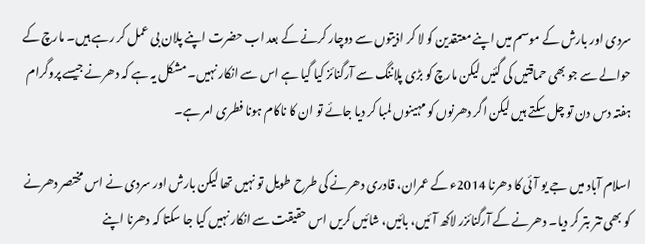سردی اور بارش کے موسم میں اپنے معتقدین کو لا کر اذیتوں سے دوچار کرنے کے بعد اب حضرت اپنے پلان بی عمل کر رہے ہیں۔ مارچ کے حوالے سے جو بھی حماقتیں کی گئیں لیکن مارچ کو بڑی پلاننگ سے آرگنائز کیا گیا ہے اس سے انکار نہیں۔ مشکل یہ ہے کہ دھرنے جیسے پروگرام ہفتہ دس دن تو چل سکتے ہیں لیکن اگر دھرنوں کو مہینوں لمبا کر دیا جائے تو ان کا ناکام ہونا فطری امر ہے۔

اسلام آباد میں جے یو آئی کا دھرنا 2014ء کے عمران، قادری دھرنے کی طرح طویل تو نہیں تھا لیکن بارش اور سردی نے اس مختصر دھرنے کو بھی تتر بتر کر دیا۔ دھرنے کے آرگنائزر لاکھ آئیں، بائیں، شائیں کریں اس حقیقت سے انکار نہیں کیا جا سکتا کہ دھرنا اپنے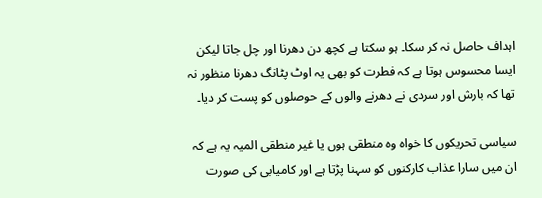اہداف حاصل نہ کر سکا۔ ہو سکتا ہے کچھ دن دھرنا اور چل جاتا لیکن ایسا محسوس ہوتا ہے کہ فطرت کو بھی یہ اوٹ پٹانگ دھرنا منظور نہ تھا کہ بارش اور سردی نے دھرنے والوں کے حوصلوں کو پست کر دیا۔

سیاسی تحریکوں کا خواہ وہ منطقی ہوں یا غیر منطقی المیہ یہ ہے کہ ان میں سارا عذاب کارکنوں کو سہنا پڑتا ہے اور کامیابی کی صورت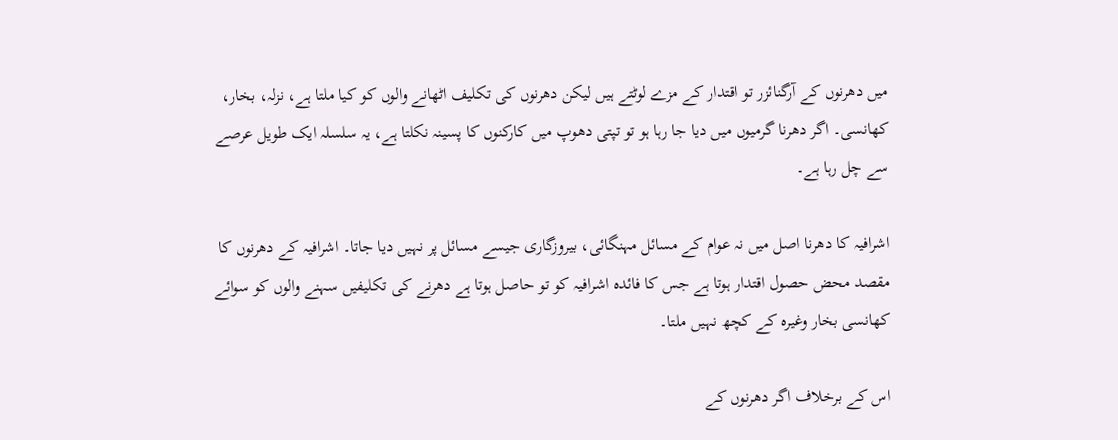میں دھرنوں کے آرگنائزر تو اقتدار کے مزے لوٹتے ہیں لیکن دھرنوں کی تکلیف اٹھانے والوں کو کیا ملتا ہے، نزلہ، بخار، کھانسی۔ اگر دھرنا گرمیوں میں دیا جا رہا ہو تو تپتی دھوپ میں کارکنوں کا پسینہ نکلتا ہے، یہ سلسلہ ایک طویل عرصے سے چل رہا ہے۔

اشرافیہ کا دھرنا اصل میں نہ عوام کے مسائل مہنگائی، بیروزگاری جیسے مسائل پر نہیں دیا جاتا۔ اشرافیہ کے دھرنوں کا مقصد محض حصول اقتدار ہوتا ہے جس کا فائدہ اشرافیہ کو تو حاصل ہوتا ہے دھرنے کی تکلیفیں سہنے والوں کو سوائے کھانسی بخار وغیرہ کے کچھ نہیں ملتا۔

اس کے برخلاف اگر دھرنوں کے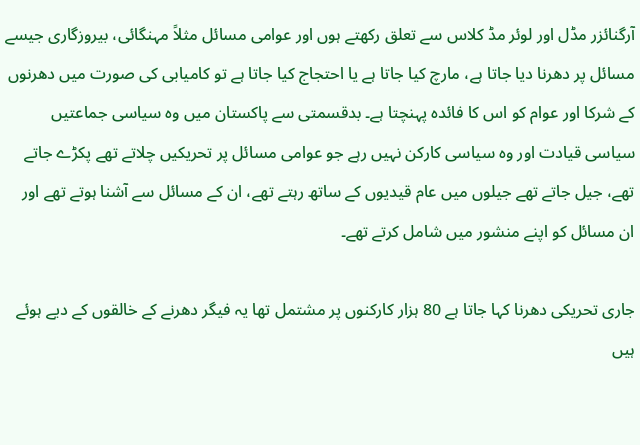آرگنائزر مڈل اور لوئر مڈ کلاس سے تعلق رکھتے ہوں اور عوامی مسائل مثلاً مہنگائی، بیروزگاری جیسے مسائل پر دھرنا دیا جاتا ہے، مارچ کیا جاتا ہے یا احتجاج کیا جاتا ہے تو کامیابی کی صورت میں دھرنوں کے شرکا اور عوام کو اس کا فائدہ پہنچتا ہے۔ بدقسمتی سے پاکستان میں وہ سیاسی جماعتیں سیاسی قیادت اور وہ سیاسی کارکن نہیں رہے جو عوامی مسائل پر تحریکیں چلاتے تھے پکڑے جاتے تھے، جیل جاتے تھے جیلوں میں عام قیدیوں کے ساتھ رہتے تھے، ان کے مسائل سے آشنا ہوتے تھے اور ان مسائل کو اپنے منشور میں شامل کرتے تھے۔

جاری تحریکی دھرنا کہا جاتا ہے 80 ہزار کارکنوں پر مشتمل تھا یہ فیگر دھرنے کے خالقوں کے دیے ہوئے ہیں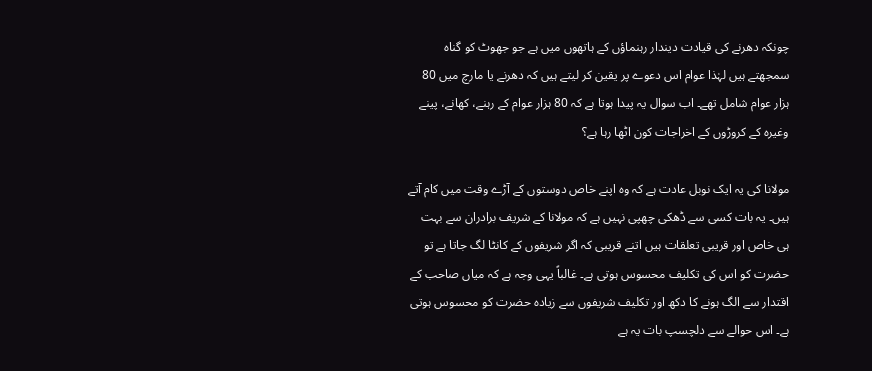چونکہ دھرنے کی قیادت دیندار رہنماؤں کے ہاتھوں میں ہے جو جھوٹ کو گناہ سمجھتے ہیں لہٰذا عوام اس دعوے پر یقین کر لیتے ہیں کہ دھرنے یا مارچ میں 80 ہزار عوام شامل تھے۔ اب سوال یہ پیدا ہوتا ہے کہ 80 ہزار عوام کے رہنے، کھانے، پینے وغیرہ کے کروڑوں کے اخراجات کون اٹھا رہا ہے؟

مولانا کی یہ ایک نوبل عادت ہے کہ وہ اپنے خاص دوستوں کے آڑے وقت میں کام آتے ہیں۔ یہ بات کسی سے ڈھکی چھپی نہیں ہے کہ مولانا کے شریف برادران سے بہت ہی خاص اور قریبی تعلقات ہیں اتنے قریبی کہ اگر شریفوں کے کانٹا لگ جاتا ہے تو حضرت کو اس کی تکلیف محسوس ہوتی ہے۔ غالباً یہی وجہ ہے کہ میاں صاحب کے اقتدار سے الگ ہونے کا دکھ اور تکلیف شریفوں سے زیادہ حضرت کو محسوس ہوتی ہے۔ اس حوالے سے دلچسپ بات یہ ہے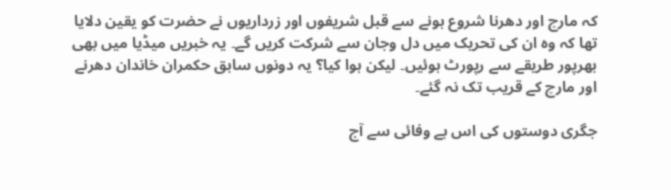کہ مارچ اور دھرنا شروع ہونے سے قبل شریفوں اور زرداریوں نے حضرت کو یقین دلایا تھا کہ وہ ان کی تحریک میں دل وجان سے شرکت کریں گے۔ یہ خبریں میڈیا میں بھی بھرپور طریقے سے رپورٹ ہوئیں۔ لیکن ہوا کیا؟ یہ دونوں سابق حکمران خاندان دھرنے اور مارچ کے قریب تک نہ گئے۔

جگری دوستوں کی اس بے وفائی سے آج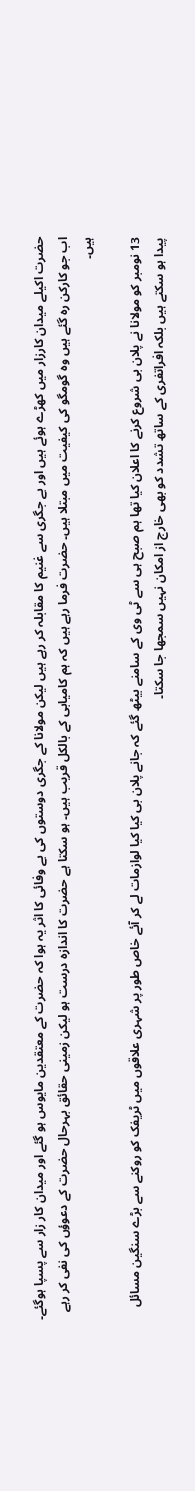حضرت اکیلے میدان کارزار میں کھڑے ہوئے ہیں اور بے جگری سے غنیم کا مقابلہ کر رہے ہیں لیکن مولانا کے جگری دوستوں کی بے وفائی کا اثر یہ ہوا کہ حضرت کے معتقدین مایوس ہو گئے اور میدان کار زار سے پسپا ہوگئے۔ اب جو کارکن رہ گئے ہیں وہ گومگو کی کیفیت میں مبتلا ہیں۔ حضرت فرما رہے ہیں کہ ہم کامیابی کے بالکل قریب ہیں۔ ہو سکتا ہے حضرت کا اندازہ درست ہو لیکن زمینی حقائق بہرحال حضرت کے دعوؤں کی نفی کر رہے ہیں۔

13 نومبر کو مولانا نے پلان بی شروع کرنے کا اعلان کیا تھا ہم صبح ہی سے ٹی وی کے سامنے بیٹھ گئے کہ جانے پلان بی کیا کیا لوازمات لے کر آئے خاص طور پر شہری علاقوں میں ٹریفک کو روکنے سے بڑے سنگین مسائل پیدا ہو سکتے ہیں بلکہ افراتفری کے ساتھ تشدد کو بھی خارج از امکان نہیں سمجھا جا سکتا۔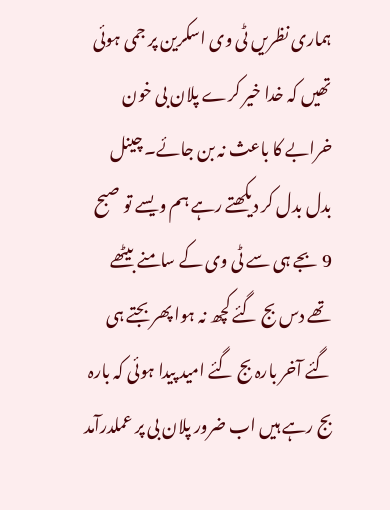ہماری نظریں ٹی وی اسکرین پر جمی ہوئی تھیں کہ خدا خیر کرے پلان بی خون خرابے کا باعث نہ بن جائے۔ چینل بدل بدل کر دیکھتے رہے ہم ویسے تو صبح 9 بجے ہی سے ٹی وی کے سامنے بیٹھے تھے دس بج گئے کچھ نہ ہوا پھر بجتے ہی گئے آخر بارہ بج گئے امید پیدا ہوئی کہ بارہ بج رہے ہیں اب ضرور پلان بی پر عملدرآمد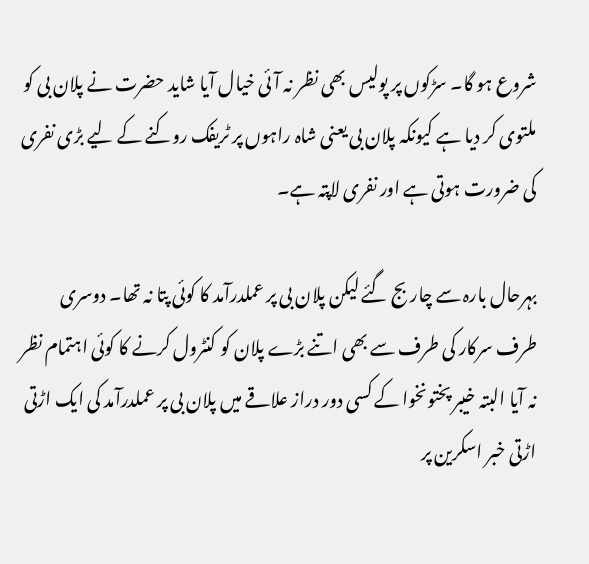شروع ہو گا۔ سڑکوں پر پولیس بھی نظر نہ آئی خیال آیا شاید حضرت نے پلان بی کو ملتوی کر دیا ہے کیونکہ پلان بی یعنی شاہ راہوں پر ٹریفک روکنے کے لیے بڑی نفری کی ضرورت ہوتی ہے اور نفری لاپتہ ہے۔

بہرحال بارہ سے چار بج گئے لیکن پلان بی پر عملدرآمد کا کوئی پتا نہ تھا۔ دوسری طرف سرکار کی طرف سے بھی اتنے بڑے پلان کو کنٹرول کرنے کا کوئی اہتمام نظر نہ آیا البتہ خیبر پختونخوا کے کسی دور دراز علاقے میں پلان بی پر عملدرآمد کی ایک اڑتی اڑتی خبر اسکرین پر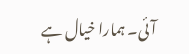آئی۔ ہمارا خیال ہے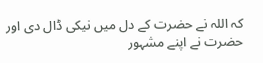کہ اللہ نے حضرت کے دل میں نیکی ڈال دی اور حضرت نے اپنے مشہور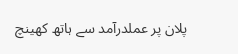پلان پر عملدرآمد سے ہاتھ کھینچ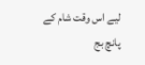لیے اس وقت شام کے پانچ بج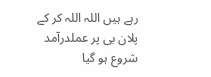رہے ہیں اللہ اللہ کر کے پلان بی پر عملدرآمد شروع ہو گیا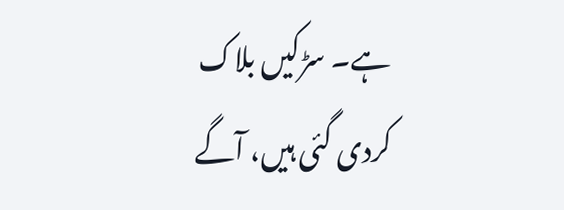ہے۔ سڑکیں بلاک کردی گئی ہیں، آگے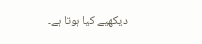دیکھیے کیا ہوتا ہے۔